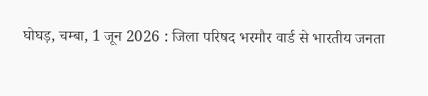घोघड़, चम्बा, 1 जून 2026 : जिला परिषद भरमौर वार्ड से भारतीय जनता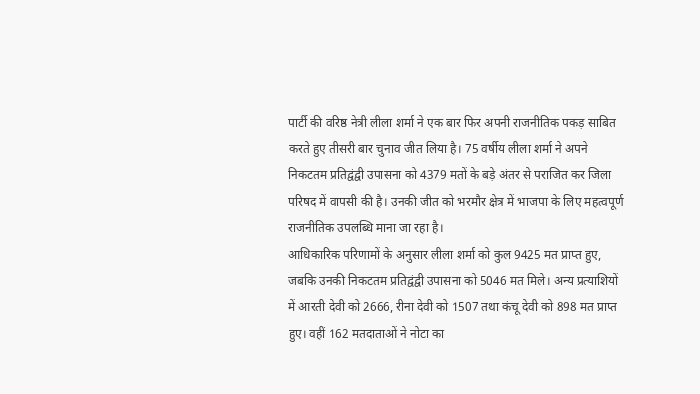पार्टी की वरिष्ठ नेत्री लीला शर्मा ने एक बार फिर अपनी राजनीतिक पकड़ साबित करते हुए तीसरी बार चुनाव जीत लिया है। 75 वर्षीय लीला शर्मा ने अपने निकटतम प्रतिद्वंद्वी उपासना को 4379 मतों के बड़े अंतर से पराजित कर जिला परिषद में वापसी की है। उनकी जीत को भरमौर क्षेत्र में भाजपा के लिए महत्वपूर्ण राजनीतिक उपलब्धि माना जा रहा है।
आधिकारिक परिणामों के अनुसार लीला शर्मा को कुल 9425 मत प्राप्त हुए, जबकि उनकी निकटतम प्रतिद्वंद्वी उपासना को 5046 मत मिले। अन्य प्रत्याशियों में आरती देवी को 2666, रीना देवी को 1507 तथा कंचू देवी को 898 मत प्राप्त हुए। वहीं 162 मतदाताओं ने नोटा का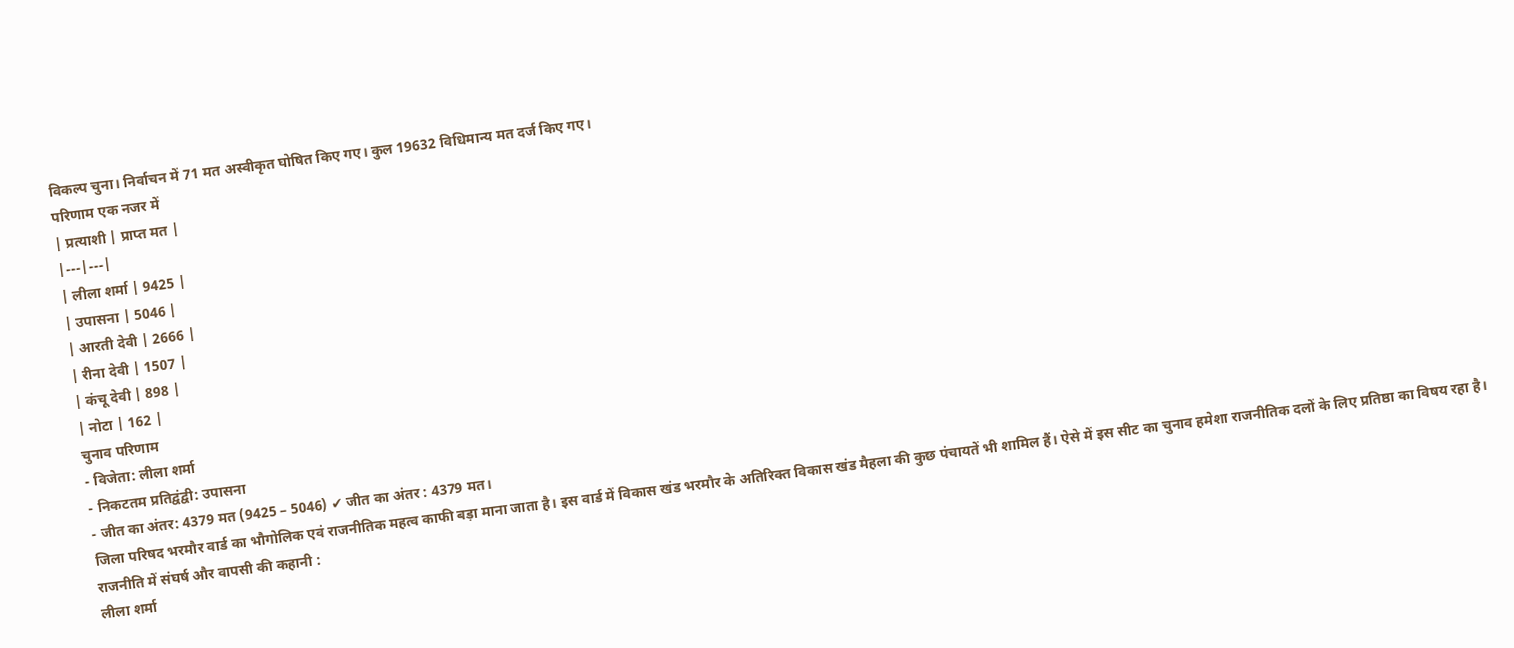विकल्प चुना। निर्वाचन में 71 मत अस्वीकृत घोषित किए गए। कुल 19632 विधिमान्य मत दर्ज किए गए।
परिणाम एक नजर में
| प्रत्याशी | प्राप्त मत |
|---|---|
| लीला शर्मा | 9425 |
| उपासना | 5046 |
| आरती देवी | 2666 |
| रीना देवी | 1507 |
| कंचू देवी | 898 |
| नोटा | 162 |
चुनाव परिणाम
- विजेता: लीला शर्मा
- निकटतम प्रतिद्वंद्वी: उपासना
- जीत का अंतर: 4379 मत (9425 – 5046) ✔ जीत का अंतर : 4379 मत।
जिला परिषद भरमौर वार्ड का भौगोलिक एवं राजनीतिक महत्व काफी बड़ा माना जाता है। इस वार्ड में विकास खंड भरमौर के अतिरिक्त विकास खंड मैहला की कुछ पंचायतें भी शामिल हैं। ऐसे में इस सीट का चुनाव हमेशा राजनीतिक दलों के लिए प्रतिष्ठा का विषय रहा है।
राजनीति में संघर्ष और वापसी की कहानी :
लीला शर्मा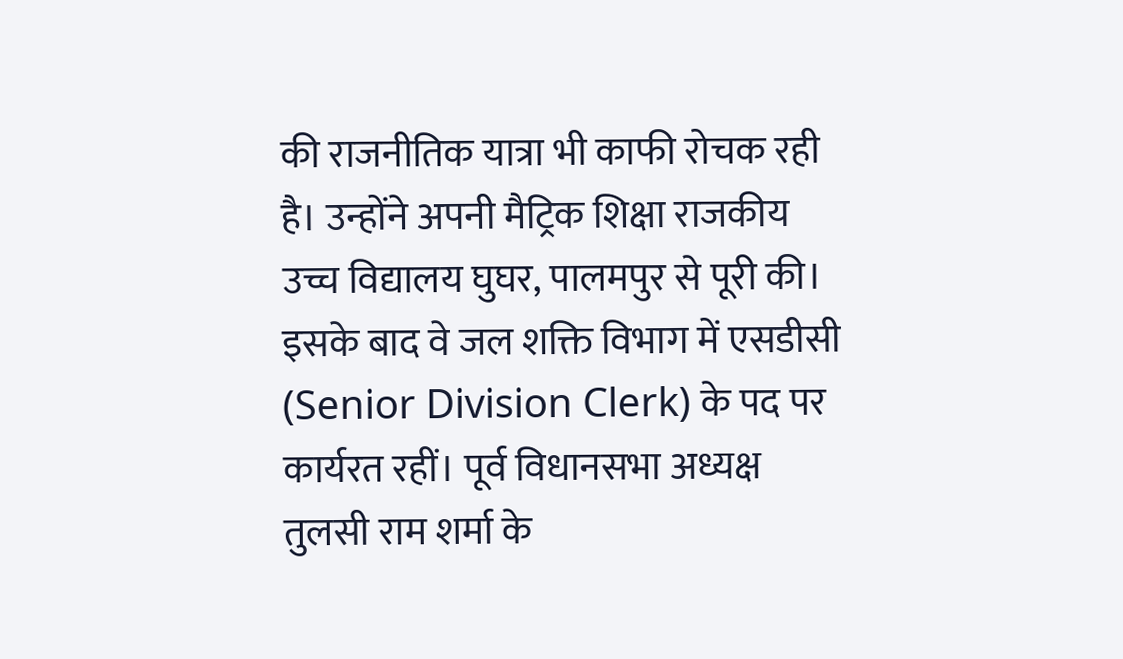की राजनीतिक यात्रा भी काफी रोचक रही है। उन्होंने अपनी मैट्रिक शिक्षा राजकीय उच्च विद्यालय घुघर, पालमपुर से पूरी की। इसके बाद वे जल शक्ति विभाग में एसडीसी (Senior Division Clerk) के पद पर कार्यरत रहीं। पूर्व विधानसभा अध्यक्ष तुलसी राम शर्मा के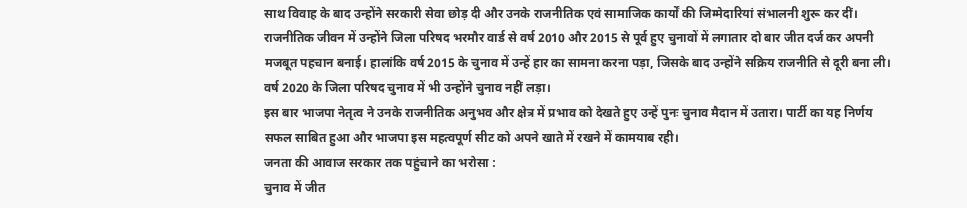साथ विवाह के बाद उन्होंने सरकारी सेवा छोड़ दी और उनके राजनीतिक एवं सामाजिक कार्यों की जिम्मेदारियां संभालनी शुरू कर दीं।
राजनीतिक जीवन में उन्होंने जिला परिषद भरमौर वार्ड से वर्ष 2010 और 2015 से पूर्व हुए चुनावों में लगातार दो बार जीत दर्ज कर अपनी मजबूत पहचान बनाई। हालांकि वर्ष 2015 के चुनाव में उन्हें हार का सामना करना पड़ा, जिसके बाद उन्होंने सक्रिय राजनीति से दूरी बना ली। वर्ष 2020 के जिला परिषद चुनाव में भी उन्होंने चुनाव नहीं लड़ा।
इस बार भाजपा नेतृत्व ने उनके राजनीतिक अनुभव और क्षेत्र में प्रभाव को देखते हुए उन्हें पुनः चुनाव मैदान में उतारा। पार्टी का यह निर्णय सफल साबित हुआ और भाजपा इस महत्वपूर्ण सीट को अपने खाते में रखने में कामयाब रही।
जनता की आवाज सरकार तक पहुंचाने का भरोसा :
चुनाव में जीत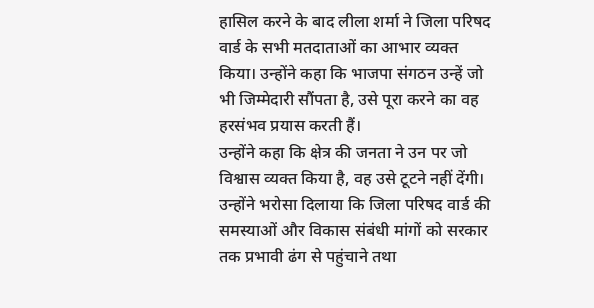हासिल करने के बाद लीला शर्मा ने जिला परिषद वार्ड के सभी मतदाताओं का आभार व्यक्त किया। उन्होंने कहा कि भाजपा संगठन उन्हें जो भी जिम्मेदारी सौंपता है, उसे पूरा करने का वह हरसंभव प्रयास करती हैं।
उन्होंने कहा कि क्षेत्र की जनता ने उन पर जो विश्वास व्यक्त किया है, वह उसे टूटने नहीं देंगी। उन्होंने भरोसा दिलाया कि जिला परिषद वार्ड की समस्याओं और विकास संबंधी मांगों को सरकार तक प्रभावी ढंग से पहुंचाने तथा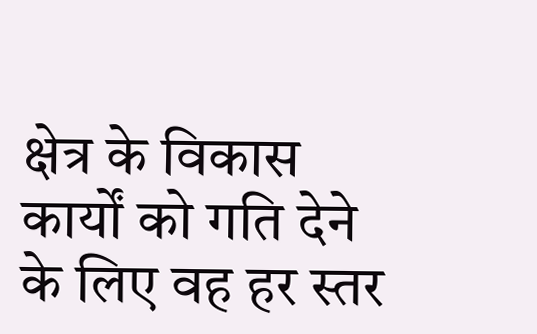क्षेत्र के विकास कार्यों को गति देने के लिए वह हर स्तर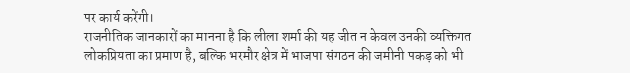पर कार्य करेंगी।
राजनीतिक जानकारों का मानना है कि लीला शर्मा की यह जीत न केवल उनकी व्यक्तिगत लोकप्रियता का प्रमाण है, बल्कि भरमौर क्षेत्र में भाजपा संगठन की जमीनी पकड़ को भी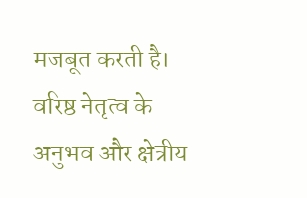मजबूत करती है। वरिष्ठ नेतृत्व के अनुभव और क्षेत्रीय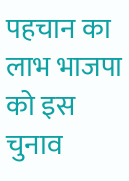पहचान का लाभ भाजपा को इस चुनाव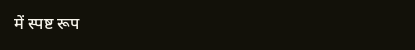में स्पष्ट रूप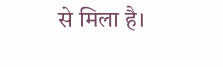से मिला है।